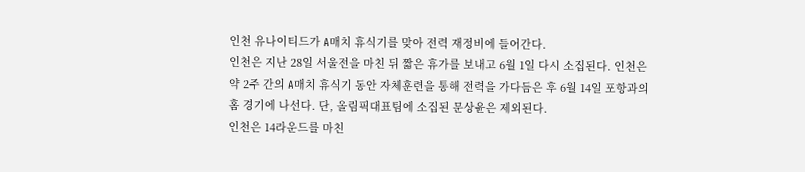인천 유나이티드가 A매치 휴식기를 맞아 전력 재정비에 들어간다.
인천은 지난 28일 서울전을 마친 뒤 짧은 휴가를 보내고 6월 1일 다시 소집된다. 인천은 약 2주 간의 A매치 휴식기 동안 자체훈련을 통해 전력을 가다듬은 후 6월 14일 포항과의 홈 경기에 나선다. 단, 올림픽대표팀에 소집된 문상윤은 제외된다.
인천은 14라운드를 마친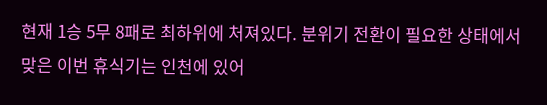현재 1승 5무 8패로 최하위에 처져있다. 분위기 전환이 필요한 상태에서 맞은 이번 휴식기는 인천에 있어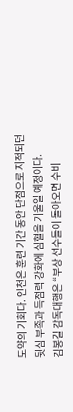도약의 기회다. 인천은 훈련 기간 동안 단점으로 지적되던 뒷심 부족과 득점력 강화에 심혈을 기울일 예정이다.
김봉길 감독대행은 “부상 선수들이 돌아오면 수비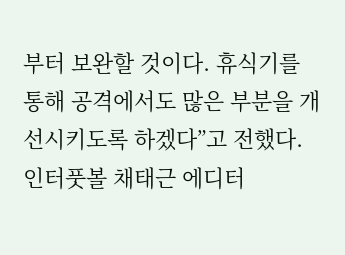부터 보완할 것이다. 휴식기를 통해 공격에서도 많은 부분을 개선시키도록 하겠다”고 전했다.
인터풋볼 채태근 에디터